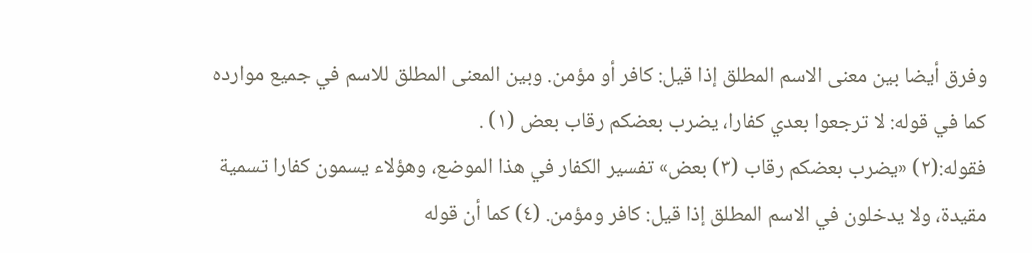وفرق أيضا بين معنى الاسم المطلق إذا قيل: كافر أو مؤمن. وبين المعنى المطلق للاسم في جميع موارده كما في قوله: لا ترجعوا بعدي كفارا، يضرب بعضكم رقاب بعض (١) .
فقوله:(٢) «يضرب بعضكم رقاب (٣) بعض» تفسير الكفار في هذا الموضع، وهؤلاء يسمون كفارا تسمية مقيدة، ولا يدخلون في الاسم المطلق إذا قيل: كافر ومؤمن. (٤) كما أن قوله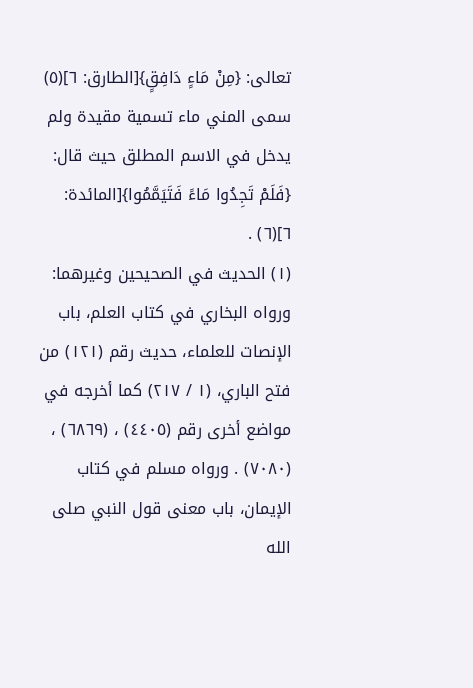تعالى: {مِنْ مَاءٍ دَافِقٍ}[الطارق: ٦](٥) سمى المني ماء تسمية مقيدة ولم يدخل في الاسم المطلق حيث قال: {فَلَمْ تَجِدُوا مَاءً فَتَيَمَّمُوا}[المائدة: ٦](٦) .
(١) الحديث في الصحيحين وغيرهما: ورواه البخاري في كتاب العلم، باب الإنصات للعلماء، حديث رقم (١٢١) من فتح الباري، (١ / ٢١٧) كما أخرجه في مواضع أخرى رقم (٤٤٠٥) ، (٦٨٦٩) ، (٧٠٨٠) . ورواه مسلم في كتاب الإيمان، باب معنى قول النبي صلى الله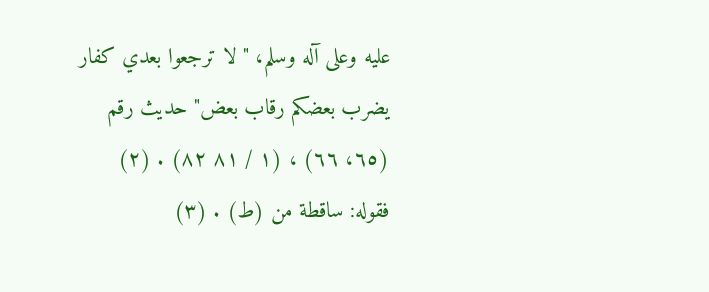عليه وعلى آله وسلم، " لا ترجعوا بعدي كفار يضرب بعضكم رقاب بعض" حديث رقم (٦٥، ٦٦) ، (١ / ٨١ ٨٢) . (٢) فقوله: ساقطة من (ط) . (٣)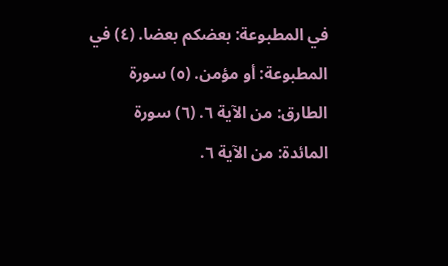في المطبوعة: بعضكم بعضا. (٤) في المطبوعة: أو مؤمن. (٥) سورة الطارق: من الآية ٦. (٦) سورة المائدة: من الآية ٦.